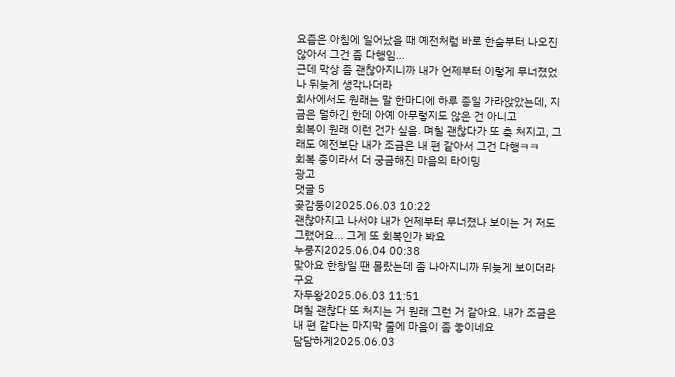요즘은 아침에 일어났을 때 예전처럼 바로 한숨부터 나오진 않아서 그건 좀 다행임...
근데 막상 좀 괜찮아지니까 내가 언제부터 이렇게 무너졌었나 뒤늦게 생각나더라
회사에서도 원래는 말 한마디에 하루 종일 가라앉았는데, 지금은 덜하긴 한데 아예 아무렇지도 않은 건 아니고
회복이 원래 이런 건가 싶음. 며칠 괜찮다가 또 축 처지고, 그래도 예전보단 내가 조금은 내 편 같아서 그건 다행ㅋㅋ
회복 중이라서 더 궁금해진 마음의 타이밍
광고
댓글 5
곶감둥이2025.06.03 10:22
괜찮아지고 나서야 내가 언제부터 무너졌나 보이는 거 저도 그랬어요... 그게 또 회복인가 봐요
누룽지2025.06.04 00:38
맞아요 한창일 땐 몰랐는데 좀 나아지니까 뒤늦게 보이더라구요
자두왕2025.06.03 11:51
며칠 괜찮다 또 처지는 거 원래 그런 거 같아요. 내가 조금은 내 편 같다는 마지막 줄에 마음이 좀 놓이네요
담담하게2025.06.03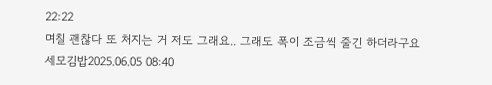22:22
며칠 괜찮다 또 처지는 거 저도 그래요.. 그래도 폭이 조금씩 줄긴 하더라구요
세모김밥2025.06.05 08:40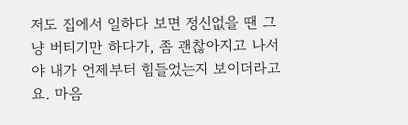저도 집에서 일하다 보면 정신없을 땐 그냥 버티기만 하다가, 좀 괜찮아지고 나서야 내가 언제부터 힘들었는지 보이더라고요. 마음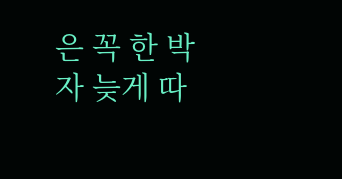은 꼭 한 박자 늦게 따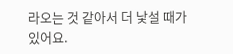라오는 것 같아서 더 낯설 때가 있어요.